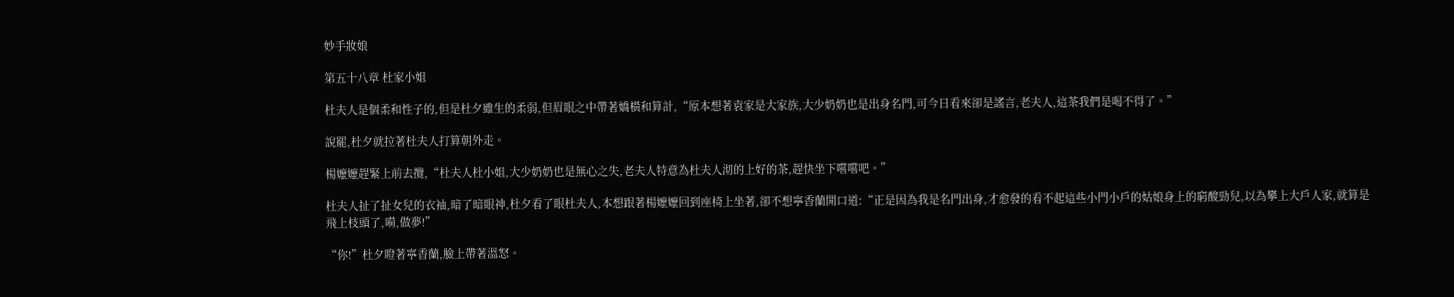妙手妝娘

第五十八章 杜家小姐

杜夫人是個柔和性子的,但是杜夕雖生的柔弱,但眉眼之中帶著嬌橫和算計,“原本想著袁家是大家族,大少奶奶也是出身名門,可今日看來卻是謠言,老夫人,這茶我們是喝不得了。”

說罷,杜夕就拉著杜夫人打算朝外走。

楊嬤嬤趕緊上前去攬,“杜夫人杜小姐,大少奶奶也是無心之失,老夫人特意為杜夫人沏的上好的茶,趕快坐下嚐嚐吧。”

杜夫人扯了扯女兒的衣袖,暗了暗眼神,杜夕看了眼杜夫人,本想跟著楊嬤嬤回到座椅上坐著,卻不想寧香蘭開口道:“正是因為我是名門出身,才愈發的看不起這些小門小戶的姑娘身上的窮酸勁兒,以為攀上大戶人家,就算是飛上枝頭了,嗬,做夢!”

“你!”杜夕瞪著寧香蘭,臉上帶著溫怒。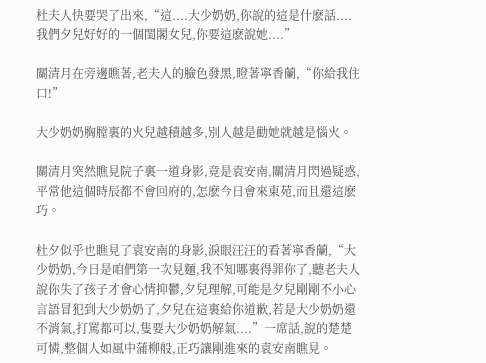杜夫人快要哭了出來,“這....大少奶奶,你說的這是什麽話....我們夕兒好好的一個閨閣女兒,你要這麽說她....”

關清月在旁邊瞧著,老夫人的臉色發黑,瞪著寧香蘭,“你給我住口!”

大少奶奶胸膛裏的火兒越積越多,別人越是勸她就越是惱火。

關清月突然瞧見院子裏一道身影,竟是袁安南,關清月閃過疑惑,平常他這個時辰都不會回府的,怎麽今日會來東苑,而且還這麽巧。

杜夕似乎也瞧見了袁安南的身影,淚眼汪汪的看著寧香蘭,“大少奶奶,今日是咱們第一次見麵,我不知哪裏得罪你了,聽老夫人說你失了孩子才會心情抑鬱,夕兒理解,可能是夕兒剛剛不小心言語冒犯到大少奶奶了,夕兒在這裏給你道歉,若是大少奶奶還不消氣,打罵都可以,隻要大少奶奶解氣....”一席話,說的楚楚可憐,整個人如風中蒲柳般,正巧讓剛進來的袁安南瞧見。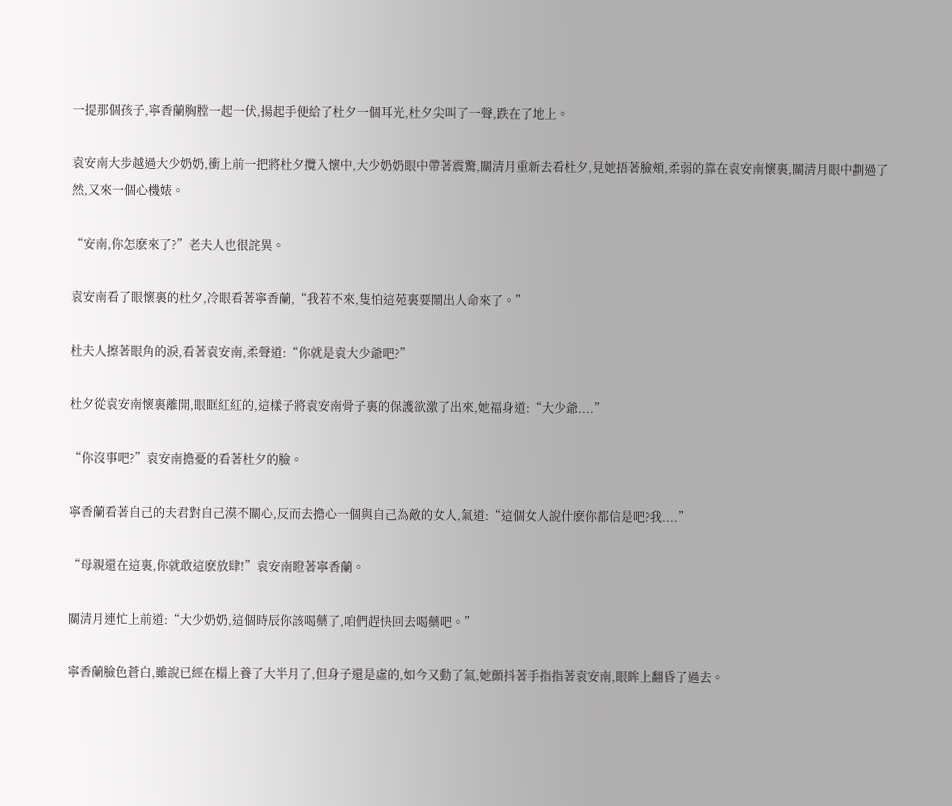一提那個孩子,寧香蘭胸膛一起一伏,揚起手便給了杜夕一個耳光,杜夕尖叫了一聲,跌在了地上。

袁安南大步越過大少奶奶,衝上前一把將杜夕攬入懷中,大少奶奶眼中帶著震驚,關清月重新去看杜夕,見她捂著臉頰,柔弱的靠在袁安南懷裏,關清月眼中劃過了然,又來一個心機婊。

“安南,你怎麽來了?”老夫人也很詫異。

袁安南看了眼懷裏的杜夕,冷眼看著寧香蘭,“我若不來,隻怕這苑裏要鬧出人命來了。”

杜夫人擦著眼角的淚,看著袁安南,柔聲道:“你就是袁大少爺吧?”

杜夕從袁安南懷裏離開,眼眶紅紅的,這樣子將袁安南骨子裏的保護欲激了出來,她福身道:“大少爺....”

“你沒事吧?”袁安南擔憂的看著杜夕的臉。

寧香蘭看著自己的夫君對自己漠不關心,反而去擔心一個與自己為敵的女人,氣道:“這個女人說什麽你都信是吧?我....”

“母親還在這裏,你就敢這麽放肆!”袁安南瞪著寧香蘭。

關清月連忙上前道:“大少奶奶,這個時辰你該喝藥了,咱們趕快回去喝藥吧。”

寧香蘭臉色蒼白,雖說已經在榻上養了大半月了,但身子還是虛的,如今又動了氣,她顫抖著手指指著袁安南,眼眸上翻昏了過去。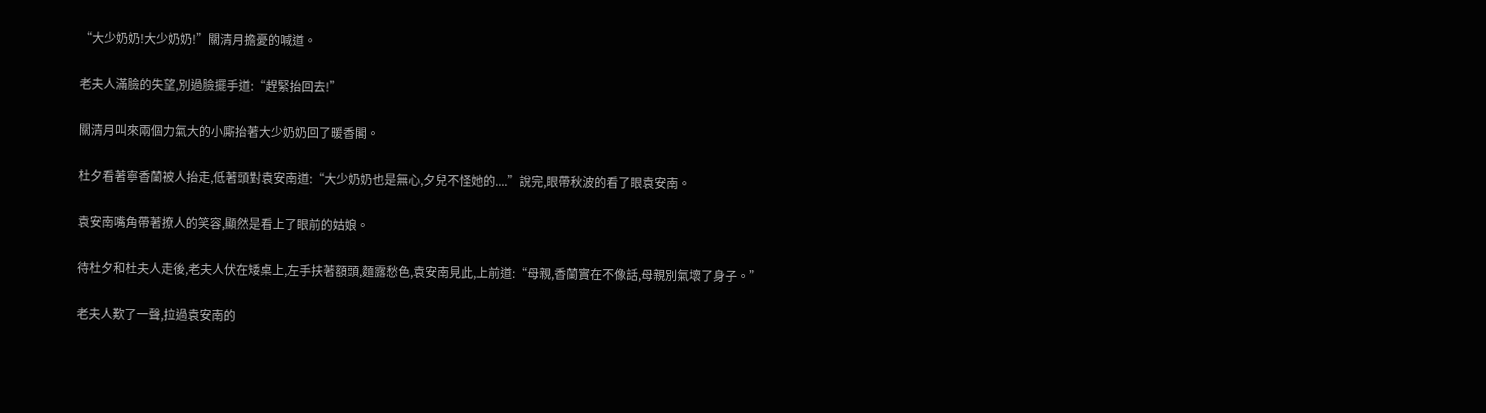“大少奶奶!大少奶奶!”關清月擔憂的喊道。

老夫人滿臉的失望,別過臉擺手道:“趕緊抬回去!”

關清月叫來兩個力氣大的小廝抬著大少奶奶回了暖香閣。

杜夕看著寧香蘭被人抬走,低著頭對袁安南道:“大少奶奶也是無心,夕兒不怪她的....”說完,眼帶秋波的看了眼袁安南。

袁安南嘴角帶著撩人的笑容,顯然是看上了眼前的姑娘。

待杜夕和杜夫人走後,老夫人伏在矮桌上,左手扶著額頭,麵露愁色,袁安南見此,上前道:“母親,香蘭實在不像話,母親別氣壞了身子。”

老夫人歎了一聲,拉過袁安南的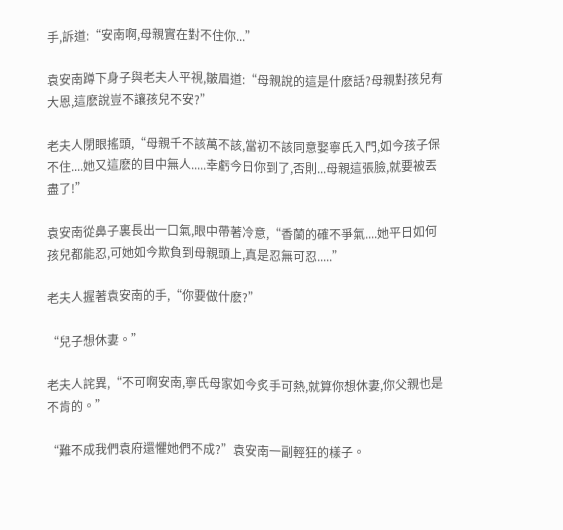手,訴道:“安南啊,母親實在對不住你...”

袁安南蹲下身子與老夫人平視,皺眉道:“母親說的這是什麽話?母親對孩兒有大恩,這麽說豈不讓孩兒不安?”

老夫人閉眼搖頭,“母親千不該萬不該,當初不該同意娶寧氏入門,如今孩子保不住....她又這麽的目中無人.....幸虧今日你到了,否則...母親這張臉,就要被丟盡了!”

袁安南從鼻子裏長出一口氣,眼中帶著冷意,“香蘭的確不爭氣....她平日如何孩兒都能忍,可她如今欺負到母親頭上,真是忍無可忍.....”

老夫人握著袁安南的手,“你要做什麽?”

“兒子想休妻。”

老夫人詫異,“不可啊安南,寧氏母家如今炙手可熱,就算你想休妻,你父親也是不肯的。”

“難不成我們袁府還懼她們不成?”袁安南一副輕狂的樣子。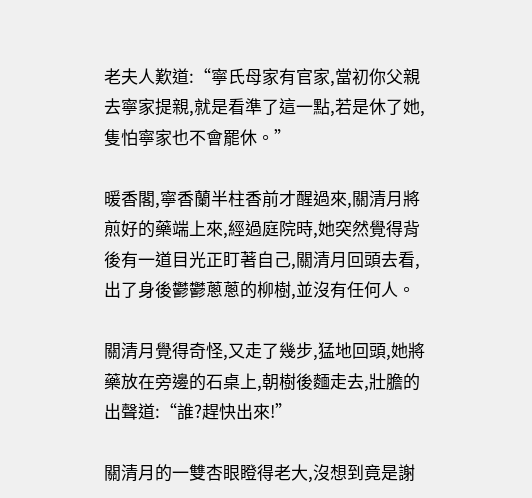老夫人歎道:“寧氏母家有官家,當初你父親去寧家提親,就是看準了這一點,若是休了她,隻怕寧家也不會罷休。”

暖香閣,寧香蘭半柱香前才醒過來,關清月將煎好的藥端上來,經過庭院時,她突然覺得背後有一道目光正盯著自己,關清月回頭去看,出了身後鬱鬱蔥蔥的柳樹,並沒有任何人。

關清月覺得奇怪,又走了幾步,猛地回頭,她將藥放在旁邊的石桌上,朝樹後麵走去,壯膽的出聲道:“誰?趕快出來!”

關清月的一雙杏眼瞪得老大,沒想到竟是謝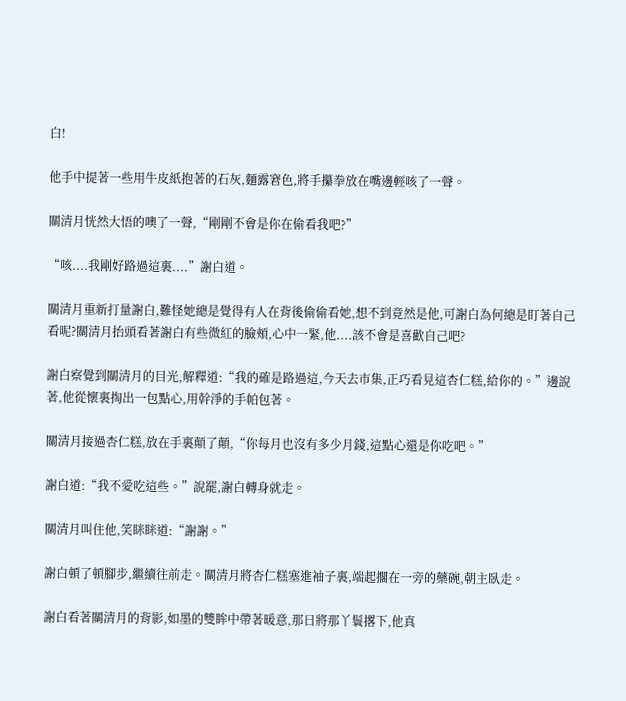白!

他手中提著一些用牛皮紙抱著的石灰,麵露窘色,將手攥拳放在嘴邊輕咳了一聲。

關清月恍然大悟的噢了一聲,“剛剛不會是你在偷看我吧?”

“咳....我剛好路過這裏....”謝白道。

關清月重新打量謝白,難怪她總是覺得有人在背後偷偷看她,想不到竟然是他,可謝白為何總是盯著自己看呢?關清月抬頭看著謝白有些微紅的臉頰,心中一緊,他....該不會是喜歡自己吧?

謝白察覺到關清月的目光,解釋道:“我的確是路過這,今天去市集,正巧看見這杏仁糕,給你的。”邊說著,他從懷裏掏出一包點心,用幹淨的手帕包著。

關清月接過杏仁糕,放在手裏顛了顛,“你每月也沒有多少月錢,這點心還是你吃吧。”

謝白道:“我不愛吃這些。”說罷,謝白轉身就走。

關清月叫住他,笑眯眯道:“謝謝。”

謝白頓了頓腳步,繼續往前走。關清月將杏仁糕塞進袖子裏,端起擱在一旁的藥碗,朝主臥走。

謝白看著關清月的背影,如墨的雙眸中帶著暖意,那日將那丫鬟撂下,他真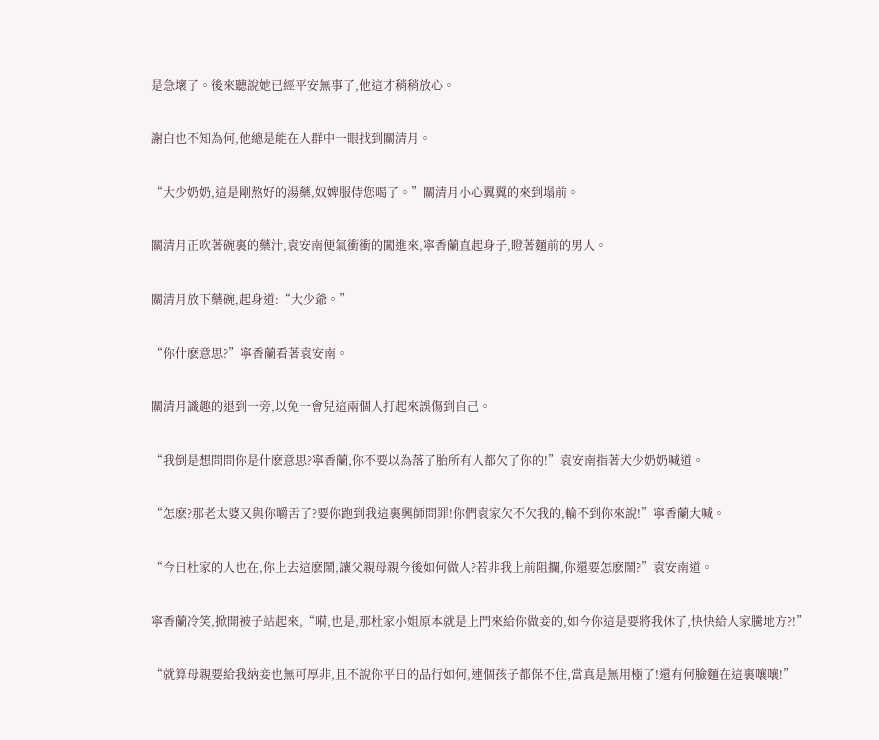是急壞了。後來聽說她已經平安無事了,他這才稍稍放心。

謝白也不知為何,他總是能在人群中一眼找到關清月。

“大少奶奶,這是剛熬好的湯藥,奴婢服侍您喝了。”關清月小心翼翼的來到塌前。

關清月正吹著碗裏的藥汁,袁安南便氣衝衝的闖進來,寧香蘭直起身子,瞪著麵前的男人。

關清月放下藥碗,起身道:“大少爺。”

“你什麽意思?”寧香蘭看著袁安南。

關清月識趣的退到一旁,以免一會兒這兩個人打起來誤傷到自己。

“我倒是想問問你是什麽意思?寧香蘭,你不要以為落了胎所有人都欠了你的!”袁安南指著大少奶奶喊道。

“怎麽?那老太婆又與你嚼舌了?要你跑到我這裏興師問罪!你們袁家欠不欠我的,輪不到你來說!”寧香蘭大喊。

“今日杜家的人也在,你上去這麽鬧,讓父親母親今後如何做人?若非我上前阻攔,你還要怎麽鬧?”袁安南道。

寧香蘭冷笑,掀開被子站起來,“嗬,也是,那杜家小姐原本就是上門來給你做妾的,如今你這是要將我休了,快快給人家騰地方?!”

“就算母親要給我納妾也無可厚非,且不說你平日的品行如何,連個孩子都保不住,當真是無用極了!還有何臉麵在這裏嚷嚷!”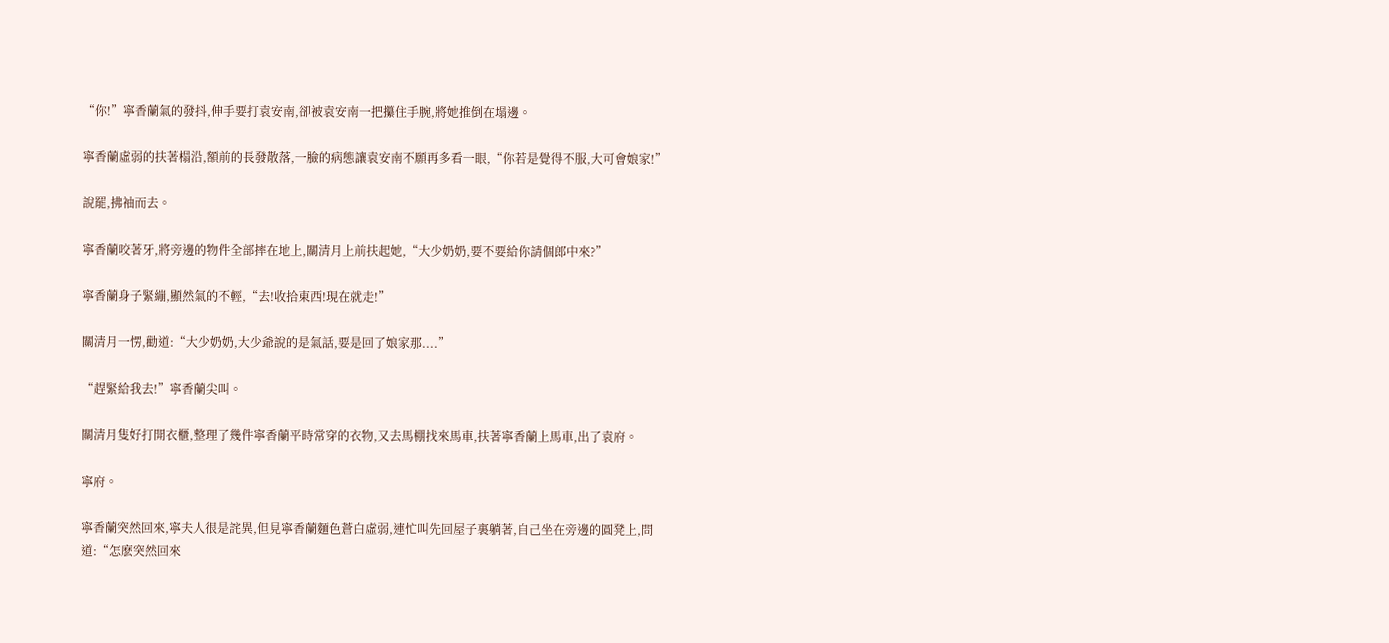“你!”寧香蘭氣的發抖,伸手要打袁安南,卻被袁安南一把攥住手腕,將她推倒在塌邊。

寧香蘭虛弱的扶著榻沿,額前的長發散落,一臉的病態讓袁安南不願再多看一眼,“你若是覺得不服,大可會娘家!”

說罷,拂袖而去。

寧香蘭咬著牙,將旁邊的物件全部摔在地上,關清月上前扶起她,“大少奶奶,要不要給你請個郎中來?”

寧香蘭身子緊繃,顯然氣的不輕,“去!收拾東西!現在就走!”

關清月一愣,勸道:“大少奶奶,大少爺說的是氣話,要是回了娘家那....”

“趕緊給我去!”寧香蘭尖叫。

關清月隻好打開衣櫃,整理了幾件寧香蘭平時常穿的衣物,又去馬棚找來馬車,扶著寧香蘭上馬車,出了袁府。

寧府。

寧香蘭突然回來,寧夫人很是詫異,但見寧香蘭麵色蒼白虛弱,連忙叫先回屋子裏躺著,自己坐在旁邊的圓凳上,問道:“怎麽突然回來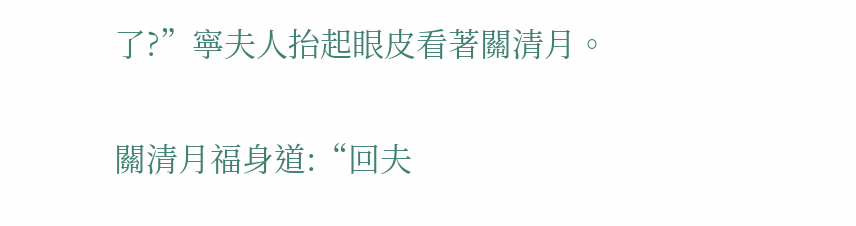了?”寧夫人抬起眼皮看著關清月。

關清月福身道:“回夫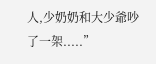人,少奶奶和大少爺吵了一架.....”